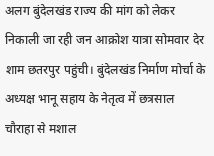अलग बुंदेलखंड राज्य की मांग को लेकर निकाली जा रही जन आक्रोश यात्रा सोमवार देर शाम छतरपुर पहुंची। बुंदेलखंड निर्माण मोर्चा के अध्यक्ष भानू सहाय के नेतृत्व में छत्रसाल चौराहा से मशाल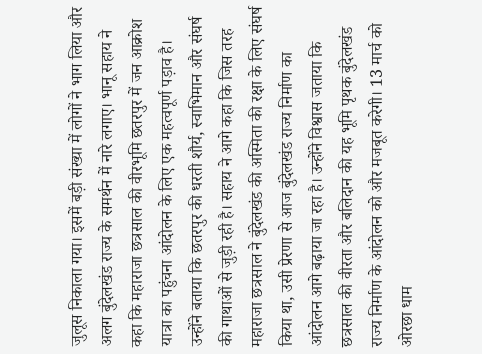जुलूस निकाला गया। इसमें बड़ी संख्या में लोगों ने भाग लिया और अलग बुंदेलखंड राज्य के समर्थन में नारे लगाए। भानू सहाय ने कहा कि महाराजा छत्रसाल की वीरभूमि छतरपुर में जन आक्रोश यात्रा का पहुंचना आंदोलन के लिए एक महत्वपूर्ण पड़ाव है। उन्होंने बताया कि छतरपुर की धरती शौर्य, स्वाभिमान और संघर्ष की गाथाओं से जुड़ी रही है। सहाय ने आगे कहा कि जिस तरह महाराजा छत्रसाल ने बुंदेलखंड की अस्मिता की रक्षा के लिए संघर्ष किया था, उसी प्रेरणा से आज बुंदेलखंड राज्य निर्माण का आंदोलन आगे बढ़ाया जा रहा है। उन्होंने विश्वास जताया कि छत्रसाल की वीरता और बलिदान की यह भूमि पृथक बुंदेलखंड राज्य निर्माण के आंदोलन को और मजबूत करेगी। 13 मार्च को ओरछा धाम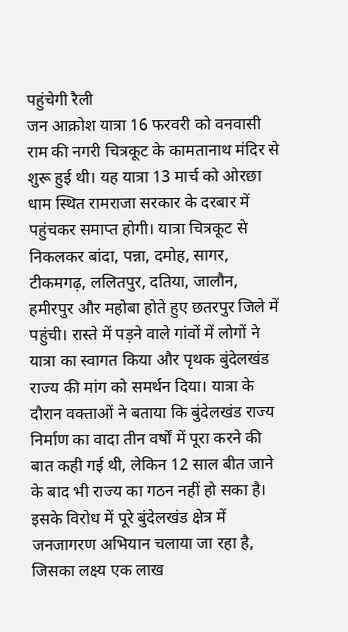पहुंचेगी रैली
जन आक्रोश यात्रा 16 फरवरी को वनवासी राम की नगरी चित्रकूट के कामतानाथ मंदिर से शुरू हुई थी। यह यात्रा 13 मार्च को ओरछा धाम स्थित रामराजा सरकार के दरबार में पहुंचकर समाप्त होगी। यात्रा चित्रकूट से निकलकर बांदा, पन्ना, दमोह, सागर, टीकमगढ़, ललितपुर, दतिया, जालौन, हमीरपुर और महोबा होते हुए छतरपुर जिले में पहुंची। रास्ते में पड़ने वाले गांवों में लोगों ने यात्रा का स्वागत किया और पृथक बुंदेलखंड राज्य की मांग को समर्थन दिया। यात्रा के दौरान वक्ताओं ने बताया कि बुंदेलखंड राज्य निर्माण का वादा तीन वर्षों में पूरा करने की बात कही गई थी, लेकिन 12 साल बीत जाने के बाद भी राज्य का गठन नहीं हो सका है। इसके विरोध में पूरे बुंदेलखंड क्षेत्र में जनजागरण अभियान चलाया जा रहा है, जिसका लक्ष्य एक लाख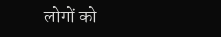लोगों को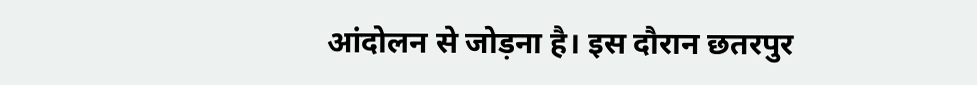आंदोलन से जोड़ना है। इस दौरान छतरपुर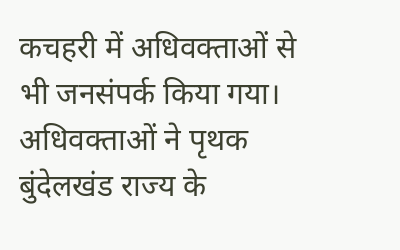कचहरी में अधिवक्ताओं से भी जनसंपर्क किया गया। अधिवक्ताओं ने पृथक बुंदेलखंड राज्य के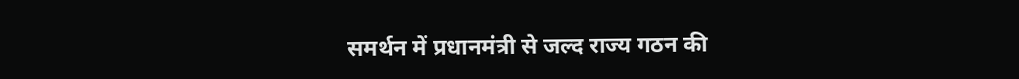समर्थन में प्रधानमंत्री से जल्द राज्य गठन की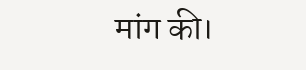मांग की।